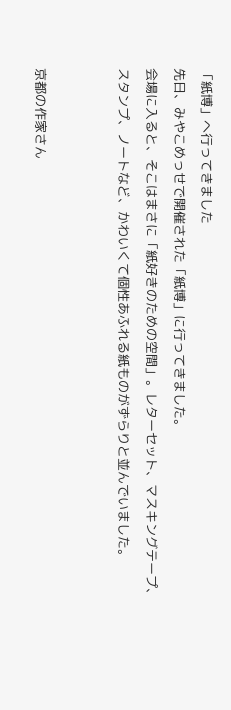「紙博」へ行ってきました
先日、みやこめっせで開催された「紙博」に行ってきました。
会場に入ると、そこはまさに「紙好きのための空間」。レターセット、マスキングテープ、スタンプ、ノートなど、かわいくて個性あふれる紙ものがずらりと並んでいました。


京都の作家さん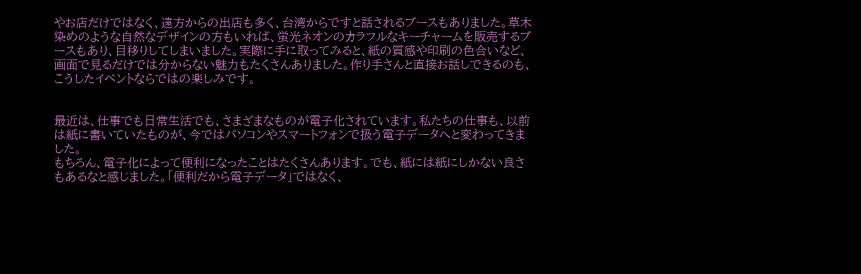やお店だけではなく、遠方からの出店も多く、台湾からですと話されるブースもありました。草木染めのような自然なデザインの方もいれば、蛍光ネオンのカラフルなキーチャームを販売するブースもあり、目移りしてしまいました。実際に手に取ってみると、紙の質感や印刷の色合いなど、画面で見るだけでは分からない魅力もたくさんありました。作り手さんと直接お話しできるのも、こうしたイベントならではの楽しみです。


最近は、仕事でも日常生活でも、さまざまなものが電子化されています。私たちの仕事も、以前は紙に書いていたものが、今ではパソコンやスマートフォンで扱う電子データへと変わってきました。
もちろん、電子化によって便利になったことはたくさんあります。でも、紙には紙にしかない良さもあるなと感じました。「便利だから電子データ」ではなく、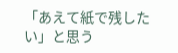「あえて紙で残したい」と思う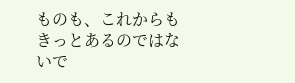ものも、これからもきっとあるのではないで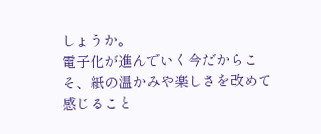しょうか。
電子化が進んでいく今だからこそ、紙の温かみや楽しさを改めて感じること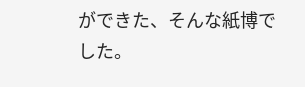ができた、そんな紙博でした。